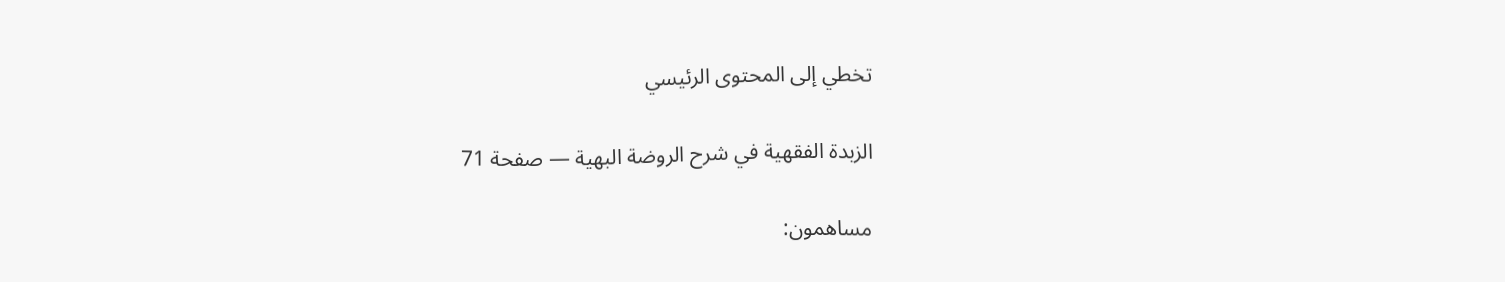تخطي إلى المحتوى الرئيسي

الزبدة الفقهية في شرح الروضة البهية — صفحة 71

مساهمون: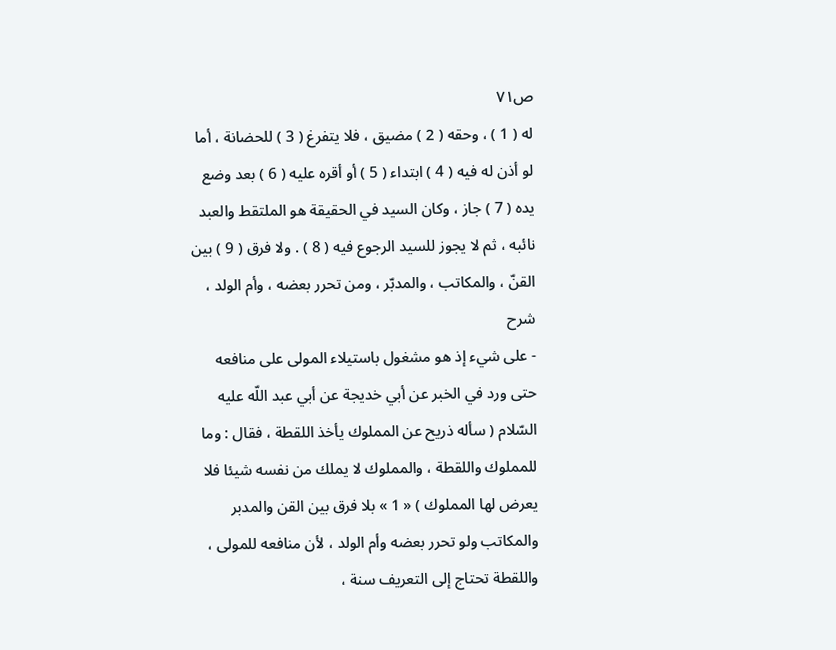ص٧١
له ( 1 ) ، وحقه ( 2 ) مضيق ، فلا يتفرغ ( 3 ) للحضانة ، أما لو أذن له فيه ( 4 ) ابتداء ( 5 ) أو أقره عليه ( 6 ) بعد وضع يده ( 7 ) جاز ، وكان السيد في الحقيقة هو الملتقط والعبد نائبه ، ثم لا يجوز للسيد الرجوع فيه ( 8 ) . ولا فرق ( 9 ) بين القنّ ، والمكاتب ، والمدبّر ، ومن تحرر بعضه ، وأم الولد ،
شرح
- على شيء إذ هو مشغول باستيلاء المولى على منافعه حتى ورد في الخبر عن أبي خديجة عن أبي عبد اللّه عليه السّلام ( سأله ذريح عن المملوك يأخذ اللقطة ، فقال : وما للمملوك واللقطة ، والمملوك لا يملك من نفسه شيئا فلا يعرض لها المملوك ) « 1 » بلا فرق بين القن والمدبر والمكاتب ولو تحرر بعضه وأم الولد ، لأن منافعه للمولى ، واللقطة تحتاج إلى التعريف سنة ،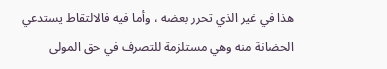هذا في غير الذي تحرر بعضه ، وأما فيه فالالتقاط يستدعي الحضانة منه وهي مستلزمة للتصرف في حق المولى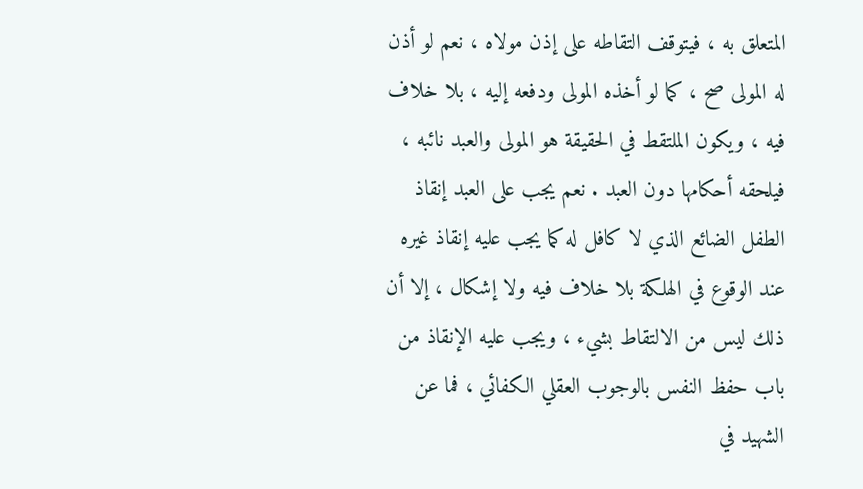المتعلق به ، فيتوقف التقاطه على إذن مولاه ، نعم لو أذن له المولى صح ، كما لو أخذه المولى ودفعه إليه ، بلا خلاف فيه ، ويكون الملتقط في الحقيقة هو المولى والعبد نائبه ، فيلحقه أحكامها دون العبد . نعم يجب على العبد إنقاذ الطفل الضائع الذي لا كافل له كما يجب عليه إنقاذ غيره عند الوقوع في الهلكة بلا خلاف فيه ولا إشكال ، إلا أن ذلك ليس من الالتقاط بشيء ، ويجب عليه الإنقاذ من باب حفظ النفس بالوجوب العقلي الكفائي ، فما عن الشهيد في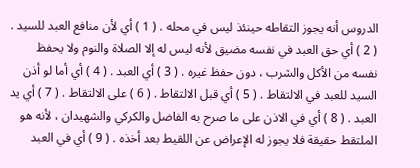الدروس أنه يجوز التقاطه حينئذ ليس في محله . ( 1 ) أي لأن منافع العبد للسيد . ( 2 ) أي حق العبد في نفسه مضيق لأنه ليس له إلا الصلاة والنوم ولا يحفظ نفسه من الأكل والشرب ، دون حفظ غيره . ( 3 ) أي العبد . ( 4 ) أي أما لو أذن السيد للعبد في الالتقاط . ( 5 ) أي قبل الالتقاط . ( 6 ) على الالتقاط . ( 7 ) أي يد العبد . ( 8 ) أي في الاذن على ما صرح به الفاضل والكركي والشهيدان ، لأنه هو الملتقط حقيقة فلا يجوز له الإعراض عن اللقيط بعد أخذه . ( 9 ) أي في العبد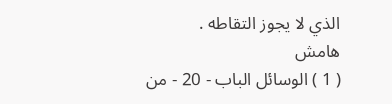الذي لا يجوز التقاطه .
هامش
( 1 ) الوسائل الباب - 20 - من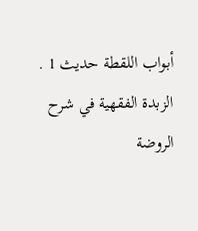أبواب اللقطة حديث 1 .
الزبدة الفقهية في شرح الروضة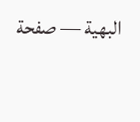البهية — صفحة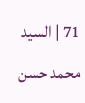71 | السيد محمد حسن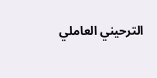الترحيني العاملي